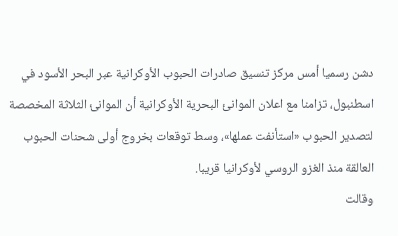دشن رسميا أمس مركز تنسيق صادرات الحبوب الأوكرانية عبر البحر الأسود في اسطنبول، تزامنا مع اعلان الموانئ البحرية الأوكرانية أن الموانئ الثلاثة المخصصة لتصدير الحبوب «استأنفت عملها»، وسط توقعات بخروج أولى شحنات الحبوب العالقة منذ الغزو الروسي لأوكرانيا قريبا.
وقالت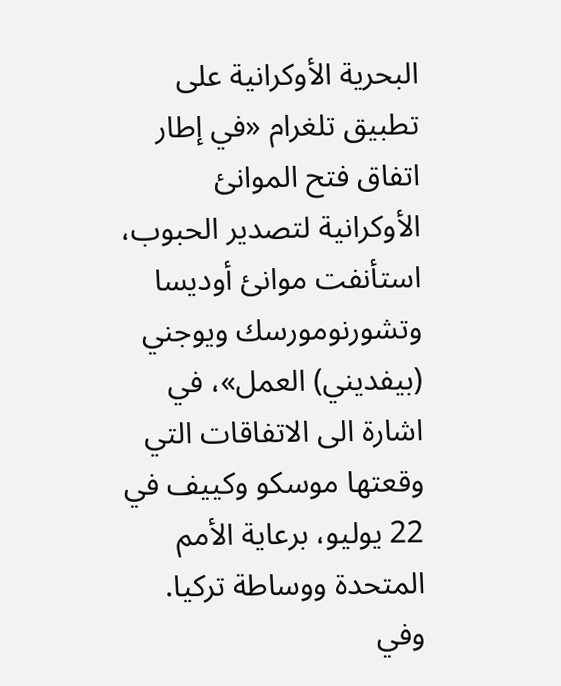البحرية الأوكرانية على تطبيق تلغرام «في إطار اتفاق فتح الموانئ الأوكرانية لتصدير الحبوب، استأنفت موانئ أوديسا وتشورنومورسك ويوجني (بيفديني) العمل»، في اشارة الى الاتفاقات التي وقعتها موسكو وكييف في 22 يوليو، برعاية الأمم المتحدة ووساطة تركيا.
وفي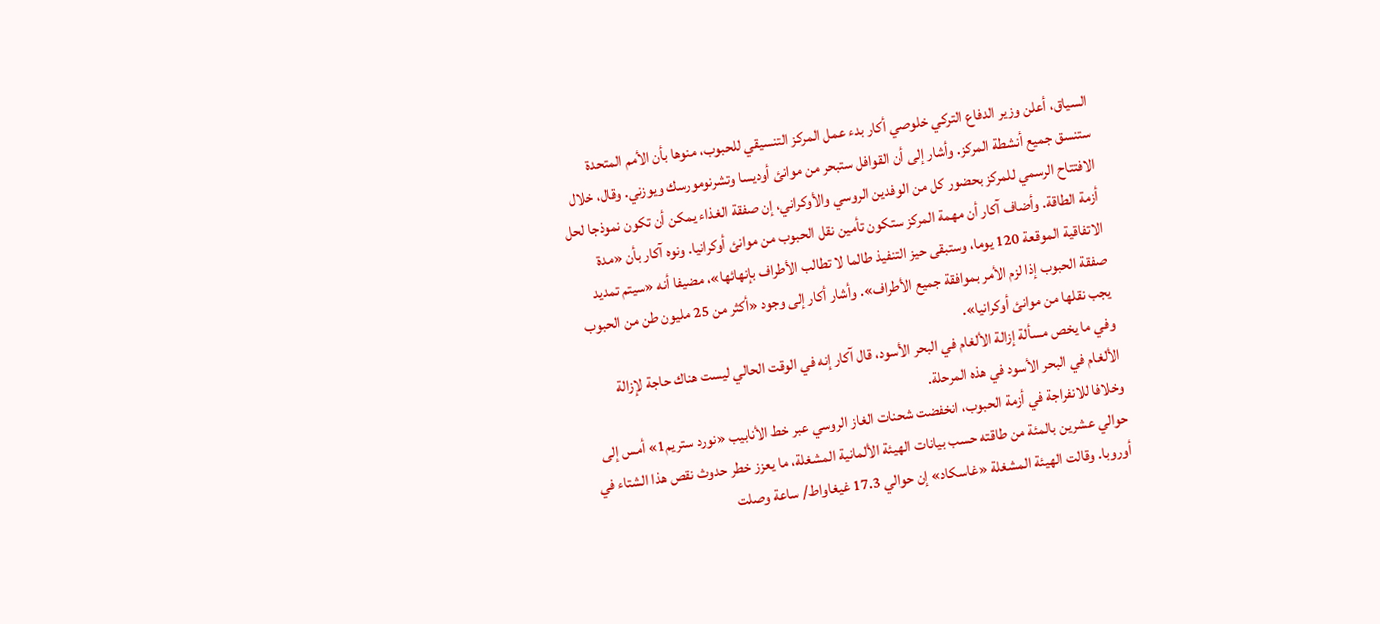السياق، أعلن وزير الدفاع التركي خلوصي أكار بدء عمل المركز التنسيقي للحبوب، منوها بأن الأمم المتحدة ستنسق جميع أنشطة المركز. وأشار إلى أن القوافل ستبحر من موانئ أوديسا وتشرنومورسك ويوزني. وقال، خلال الافتتاح الرسمي للمركز بحضور كل من الوفدين الروسي والأوكراني، إن صفقة الغذاء يمكن أن تكون نموذجا لحل أزمة الطاقة. وأضاف آكار أن مهمة المركز ستكون تأمين نقل الحبوب من موانئ أوكرانيا. ونوه آكار بأن «مدة الاتفاقية الموقعة 120 يوما، وستبقى حيز التنفيذ طالما لا تطالب الأطراف بإنهائها»، مضيفا أنه «سيتم تمديد صفقة الحبوب إذا لزم الأمر بموافقة جميع الأطراف». وأشار أكار إلى وجود «أكثر من 25 مليون طن من الحبوب يجب نقلها من موانئ أوكرانيا».
وفي ما يخص مسألة إزالة الألغام في البحر الأسود، قال آكار إنه في الوقت الحالي ليست هناك حاجة لإزالة الألغام في البحر الأسود في هذه المرحلة.
وخلافا للانفراجة في أزمة الحبوب، انخفضت شحنات الغاز الروسي عبر خط الأنابيب «نورد ستريم1» أمس إلى حوالي عشرين بالمئة من طاقته حسب بيانات الهيئة الألمانية المشغلة، ما يعزز خطر حدوث نقص هذا الشتاء في أوروبا. وقالت الهيئة المشغلة «غاسكاد» إن حوالي 17.3 غيغاواط/ ساعة وصلت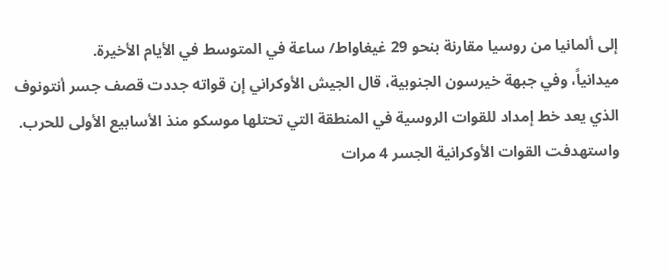إلى ألمانيا من روسيا مقارنة بنحو 29 غيغاواط/ ساعة في المتوسط في الأيام الأخيرة.
ميدانياً، وفي جبهة خيرسون الجنوبية، قال الجيش الأوكراني إن قواته جددت قصف جسر أنتونوف الذي يعد خط إمداد للقوات الروسية في المنطقة التي تحتلها موسكو منذ الأسابيع الأولى للحرب.
واستهدفت القوات الأوكرانية الجسر 4 مرات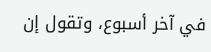في آخر أسبوع، وتقول إن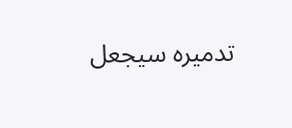تدميره سيجعل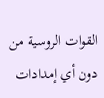القوات الروسية من دون أي إمدادات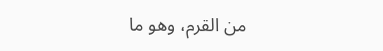من القرم، وهو ما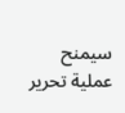سيمنح عملية تحرير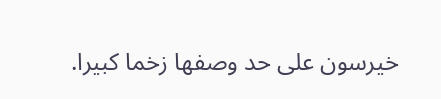خيرسون على حد وصفها زخما كبيرا.